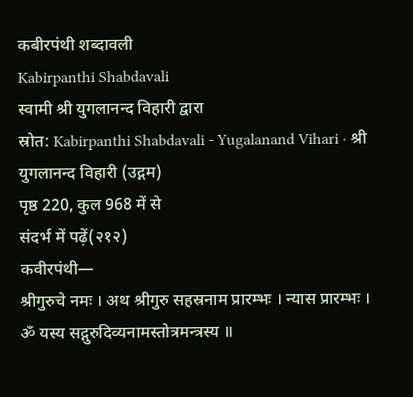कबीरपंथी शब्दावली
Kabirpanthi Shabdavali
स्वामी श्री युगलानन्द विहारी द्वारा
स्रोत: Kabirpanthi Shabdavali - Yugalanand Vihari · श्री युगलानन्द विहारी (उद्गम)
पृष्ठ 220, कुल 968 में से
संदर्भ में पढ़ें(२१२)
कवीरपंथी—
श्रीगुरुचे नमः । अथ श्रीगुरु सहस्रनाम प्रारम्भः । न्यास प्रारम्भः ।
ॐ यस्य सद्गुरुदिव्यनामस्तोत्रमन्त्रस्य ॥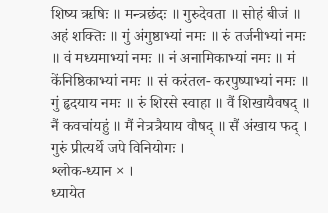शिष्य ऋषिः ॥ मन्त्रछंदः ॥ गुरुदेवता ॥ सोहं बीजं ॥ अहं शक्तिः ॥ गुं अंगुष्ठाभ्यां नमः ॥ रुं तर्जनीभ्यां नमः ॥ वं मध्यमाभ्यां नमः ॥ नं अनामिकाभ्यां नमः ॥ मं केंनिष्ठिकाभ्यां नमः ॥ सं करंतल- करपुष्पाभ्यां नमः ॥ गुं हृदयाय नमः ॥ रुं शिरसे स्वाहा ॥ वैं शिखायैवषद् ॥ नैं कवचांयहुं ॥ मैं नेत्रत्रैयाय वौषद् ॥ सैं अंखाय फद् । गुरुं प्रीत्यर्थे जपे विनियोगः ।
श्लोक-ध्यान × ।
ध्यायेत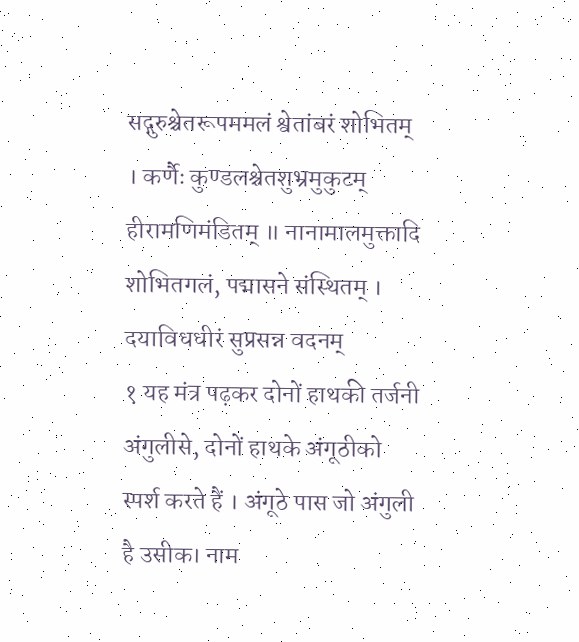सद्गुरुश्चेतरूपममलं श्वेतांबरं शोभितम् । कर्णैः कुण्डलश्चेतशुभ्रमुकुटम् हीरामणिमंडितम् ॥ नानामालमुक्तादि शोभितगलं, पद्मासने संस्थितम् । दयाविधधीरं सुप्रसन्न वदनम्
१ यह मंत्र पढ़कर दोनों हाथकी तर्जनी अंगुलीसे, दोनों हाथके अंगूठीको स्पर्श करते हैं । अंगूठे पास जो अंगुली है उसीक। नाम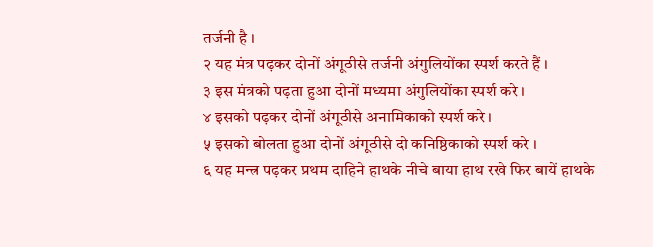तर्जनी है ।
२ यह मंत्र पढ़कर दोनों अंगूठीसे तर्जनी अंगुलियोंका स्पर्श करते हैं ।
३ इस मंत्रको पढ़ता हुआ दोनों मध्यमा अंगुलियोंका स्पर्श करे ।
४ इसको पढ़कर दोनों अंगूठीसे अनामिकाको स्पर्श करे ।
५ इसको बोलता हुआ दोनों अंगूठीसे दो कनिष्ठिकाको स्पर्श करे ।
६ यह मन्त्र पढ़कर प्रथम दाहिने हाथके नीचे बाया हाथ रखे फिर बायें हाथके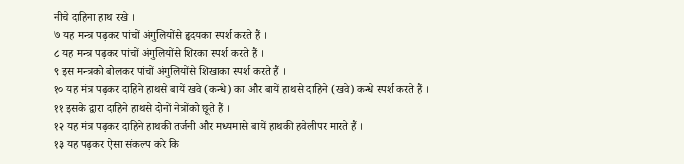नीचे दाहिना हाथ रखे ।
७ यह मन्त्र पढ़कर पांचों अंगुलियोंसे हृदयका स्पर्श करते हैं ।
८ यह मन्त्र पढ़कर पांचों अंगुलियोंसे शिरका स्पर्श करते हैं ।
९ इस मन्त्रको बोलकर पांचों अंगुलियोंसे शिखाका स्पर्श करते हैं ।
१० यह मंत्र पढ़कर दाहिने हाथसे बायें खवे (कन्धे) का और बायें हाथसे दाहिने (खवे) कन्धे स्पर्श करते हैं ।
११ इसके द्वारा दाहिने हाथसे दोनों नेत्रोंको छूते हैं ।
१२ यह मंत्र पढ़कर दाहिने हाथकी तर्जनी और मध्यमासे बायें हाथकी हवेलीपर मारते हैं ।
१३ यह पढ़कर ऐसा संकल्प करे कि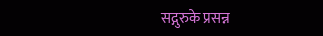सद्गुरुके प्रसन्न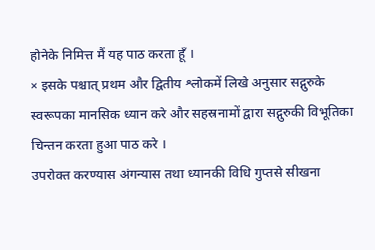होनेके निमित्त मैं यह पाठ करता हूँ ।
× इसके पश्चात् प्रथम और द्वितीय श्लोकमें लिखे अनुसार सद्गुरुके स्वरूपका मानसिक ध्यान करे और सहस्रनामों द्वारा सद्गुरुकी विभूतिका चिन्तन करता हुआ पाठ करे ।
उपरोक्त करण्यास अंगन्यास तथा ध्यानकी विधि गुप्तसे सीखना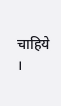चाहिये ।